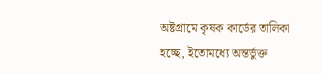অষ্টগ্রামে কৃষক কার্ডের তালিকা হচ্ছে, ইতোমধ্যে অন্তর্ভুক্ত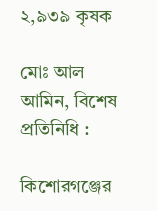২,৯৩৯ কৃষক

মোঃ আল আমিন, বিশেষ প্রতিনিধি :

কিশোরগঞ্জের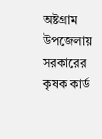অষ্টগ্রাম উপজেলায় সরকারের কৃষক কার্ড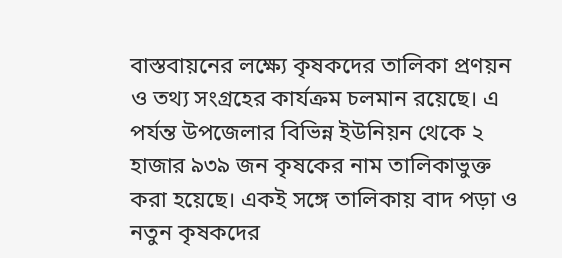বাস্তবায়নের লক্ষ্যে কৃষকদের তালিকা প্রণয়ন ও তথ্য সংগ্রহের কার্যক্রম চলমান রয়েছে। এ পর্যন্ত উপজেলার বিভিন্ন ইউনিয়ন থেকে ২ হাজার ৯৩৯ জন কৃষকের নাম তালিকাভুক্ত করা হয়েছে। একই সঙ্গে তালিকায় বাদ পড়া ও নতুন কৃষকদের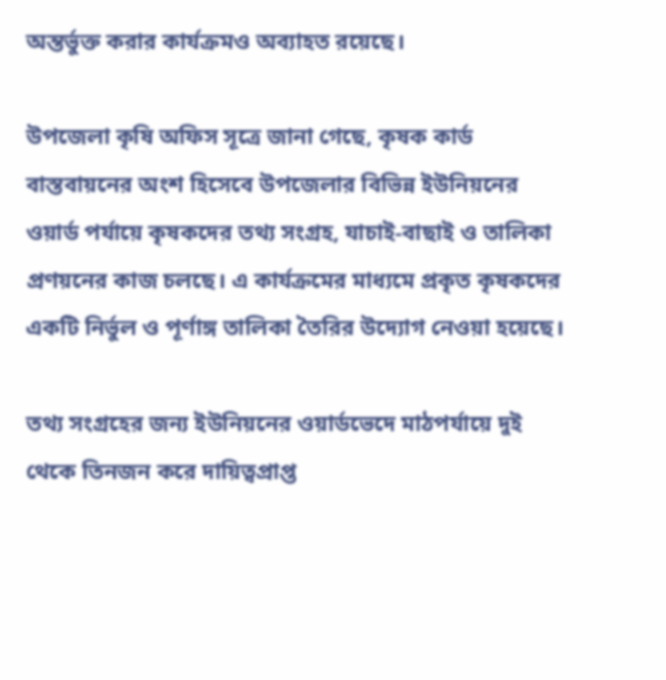অন্তর্ভুক্ত করার কার্যক্রমও অব্যাহত রয়েছে।

উপজেলা কৃষি অফিস সূত্রে জানা গেছে, কৃষক কার্ড বাস্তবায়নের অংশ হিসেবে উপজেলার বিভিন্ন ইউনিয়নের ওয়ার্ড পর্যায়ে কৃষকদের তথ্য সংগ্রহ, যাচাই-বাছাই ও তালিকা প্রণয়নের কাজ চলছে। এ কার্যক্রমের মাধ্যমে প্রকৃত কৃষকদের একটি নির্ভুল ও পূর্ণাঙ্গ তালিকা তৈরির উদ্যোগ নেওয়া হয়েছে।

তথ্য সংগ্রহের জন্য ইউনিয়নের ওয়ার্ডভেদে মাঠপর্যায়ে দুই থেকে তিনজন করে দায়িত্বপ্রাপ্ত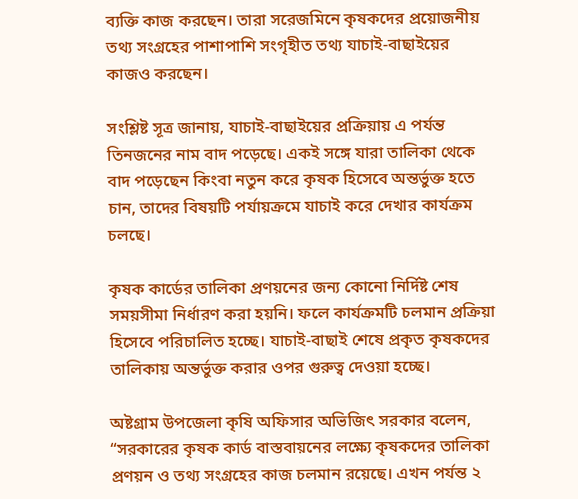ব্যক্তি কাজ করছেন। তারা সরেজমিনে কৃষকদের প্রয়োজনীয় তথ্য সংগ্রহের পাশাপাশি সংগৃহীত তথ্য যাচাই-বাছাইয়ের কাজও করছেন।

সংশ্লিষ্ট সূত্র জানায়, যাচাই-বাছাইয়ের প্রক্রিয়ায় এ পর্যন্ত তিনজনের নাম বাদ পড়েছে। একই সঙ্গে যারা তালিকা থেকে বাদ পড়েছেন কিংবা নতুন করে কৃষক হিসেবে অন্তর্ভুক্ত হতে চান, তাদের বিষয়টি পর্যায়ক্রমে যাচাই করে দেখার কার্যক্রম চলছে।

কৃষক কার্ডের তালিকা প্রণয়নের জন্য কোনো নির্দিষ্ট শেষ সময়সীমা নির্ধারণ করা হয়নি। ফলে কার্যক্রমটি চলমান প্রক্রিয়া হিসেবে পরিচালিত হচ্ছে। যাচাই-বাছাই শেষে প্রকৃত কৃষকদের তালিকায় অন্তর্ভুক্ত করার ওপর গুরুত্ব দেওয়া হচ্ছে।

অষ্টগ্রাম উপজেলা কৃষি অফিসার অভিজিৎ সরকার বলেন, “সরকারের কৃষক কার্ড বাস্তবায়নের লক্ষ্যে কৃষকদের তালিকা প্রণয়ন ও তথ্য সংগ্রহের কাজ চলমান রয়েছে। এখন পর্যন্ত ২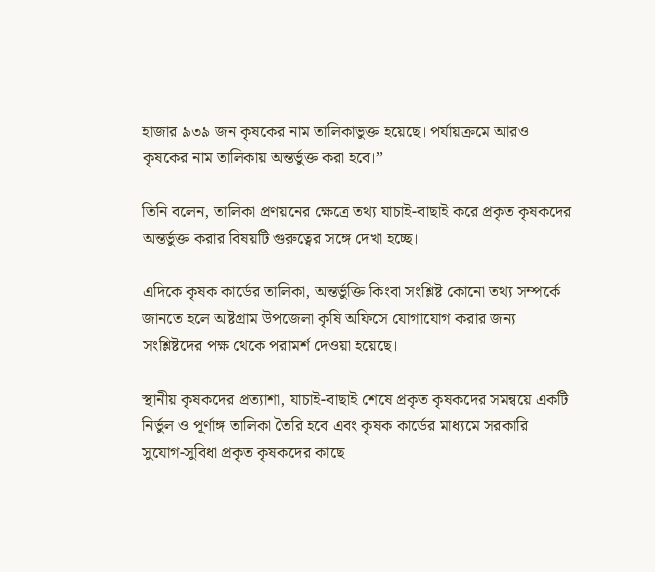হাজার ৯৩৯ জন কৃষকের নাম তালিকাভুক্ত হয়েছে। পর্যায়ক্রমে আরও কৃষকের নাম তালিকায় অন্তর্ভুক্ত করা হবে।”

তিনি বলেন, তালিকা প্রণয়নের ক্ষেত্রে তথ্য যাচাই-বাছাই করে প্রকৃত কৃষকদের অন্তর্ভুক্ত করার বিষয়টি গুরুত্বের সঙ্গে দেখা হচ্ছে।

এদিকে কৃষক কার্ডের তালিকা, অন্তর্ভুক্তি কিংবা সংশ্লিষ্ট কোনো তথ্য সম্পর্কে জানতে হলে অষ্টগ্রাম উপজেলা কৃষি অফিসে যোগাযোগ করার জন্য সংশ্লিষ্টদের পক্ষ থেকে পরামর্শ দেওয়া হয়েছে।

স্থানীয় কৃষকদের প্রত্যাশা, যাচাই-বাছাই শেষে প্রকৃত কৃষকদের সমন্বয়ে একটি নির্ভুল ও পূর্ণাঙ্গ তালিকা তৈরি হবে এবং কৃষক কার্ডের মাধ্যমে সরকারি সুযোগ-সুবিধা প্রকৃত কৃষকদের কাছে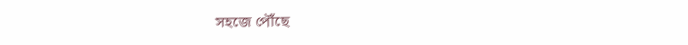সহজে পৌঁছে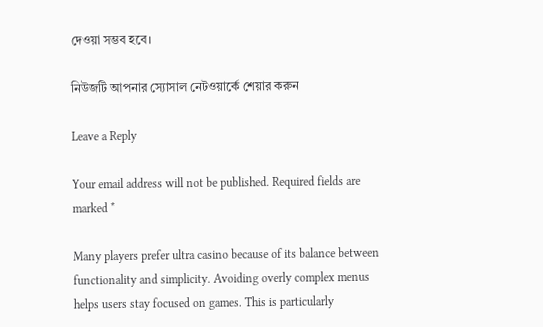দেওয়া সম্ভব হবে।

নিউজটি আপনার স্যোসাল নেটওয়ার্কে শেয়ার করুন

Leave a Reply

Your email address will not be published. Required fields are marked *

Many players prefer ultra casino because of its balance between functionality and simplicity. Avoiding overly complex menus helps users stay focused on games. This is particularly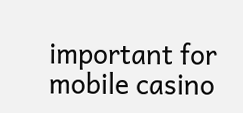important for mobile casino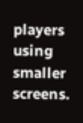players using smaller screens.